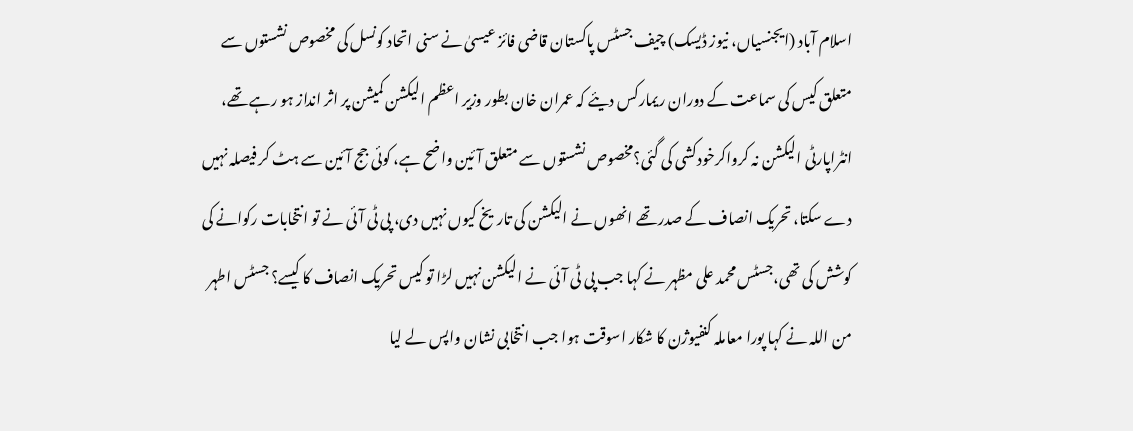اسلام آباد (ایجنسیاں، نیوز ڈیسک) چیف جسٹس پاکستان قاضی فائز عیسیٰ نے سنی اتحاد کونسل کی مخصوص نشستوں سے متعلق کیس کی سماعت کے دوران ریمارکس دیئے کہ عمران خان بطور وزیر اعظم الیکشن کمیشن پر اثر انداز ہو رہے تھے، انٹراپارٹی الیکشن نہ کرواکرخودکشی کی گئی؟مخصوص نشستوں سے متعلق آئین واضح ہے، کوئی جج آئین سے ہٹ کر فیصلہ نہیں دے سکتا، تحریک انصاف کے صدر تھے انھوں نے الیکشن کی تاریخ کیوں نہیں دی، پی ٹی آئی نے تو انتخابات رکوانے کی کوشش کی تھی،جسٹس محمد علی مظہر نے کہا جب پی ٹی آئی نے الیکشن نہیں لڑا تو کیس تحریک انصاف کا کیسے؟ جسٹس اطہر من اللہ نے کہا پورا معاملہ کنفیوژن کا شکار اسوقت ہوا جب انتخابی نشان واپس لے لیا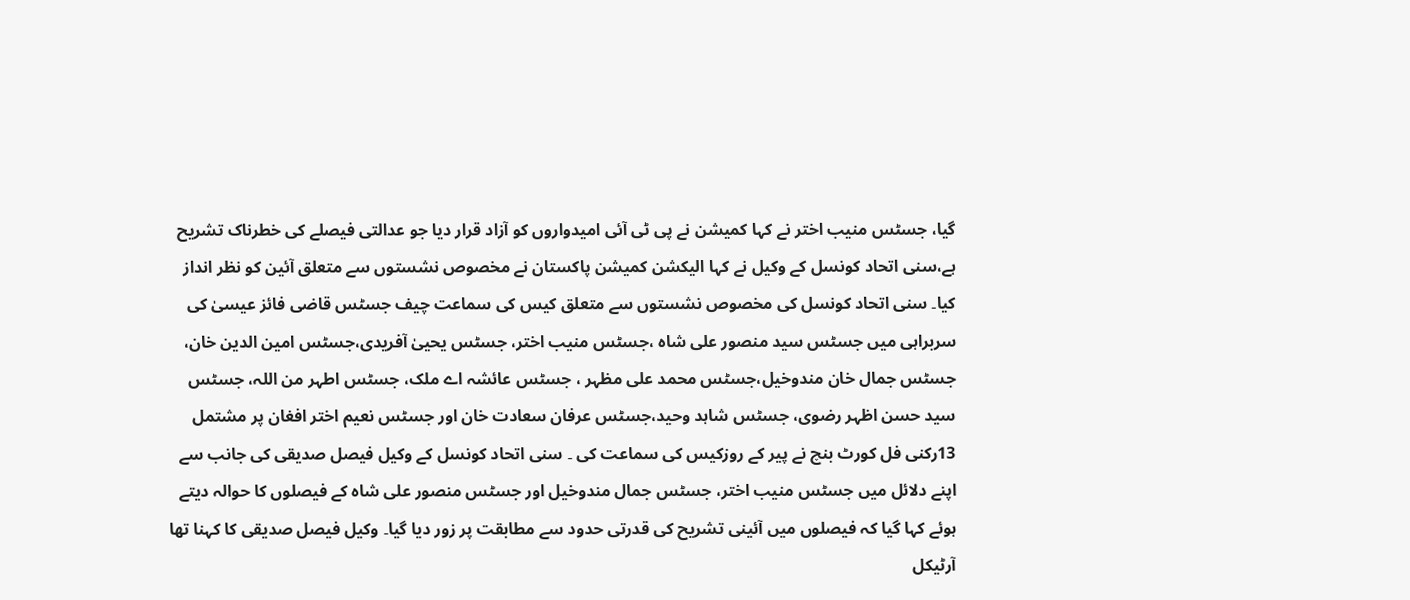گیا، جسٹس منیب اختر نے کہا کمیشن نے پی ٹی آئی امیدواروں کو آزاد قرار دیا جو عدالتی فیصلے کی خطرناک تشریح ہے،سنی اتحاد کونسل کے وکیل نے کہا الیکشن کمیشن پاکستان نے مخصوص نشستوں سے متعلق آئین کو نظر انداز کیا۔ سنی اتحاد کونسل کی مخصوص نشستوں سے متعلق کیس کی سماعت چیف جسٹس قاضی فائز عیسیٰ کی سربراہی میں جسٹس سید منصور علی شاہ ،جسٹس منیب اختر، جسٹس یحییٰ آفریدی،جسٹس امین الدین خان، جسٹس جمال خان مندوخیل،جسٹس محمد علی مظہر ، جسٹس عائشہ اے ملک، جسٹس اطہر من اللہ، جسٹس سید حسن اظہر رضوی، جسٹس شاہد وحید،جسٹس عرفان سعادت خان اور جسٹس نعیم اختر افغان پر مشتمل 13رکنی فل کورٹ بنچ نے پیر کے روزکیس کی سماعت کی ۔ سنی اتحاد کونسل کے وکیل فیصل صدیقی کی جانب سے اپنے دلائل میں جسٹس منیب اختر، جسٹس جمال مندوخیل اور جسٹس منصور علی شاہ کے فیصلوں کا حوالہ دیتے ہوئے کہا گیا کہ فیصلوں میں آئینی تشریح کی قدرتی حدود سے مطابقت پر زور دیا گیا۔ وکیل فیصل صدیقی کا کہنا تھا آرٹیکل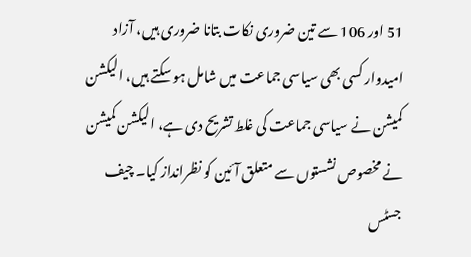51 اور 106 سے تین ضروری نکات بتانا ضروری ہیں، آزاد امیدوار کسی بھی سیاسی جماعت میں شامل ہو سکتے ہیں، الیکشن کمیشن نے سیاسی جماعت کی غلط تشریح دی ہے، الیکشن کمیشن نے مخصوص نشستوں سے متعلق آئین کو نظرانداز کیا۔ چیف جسٹس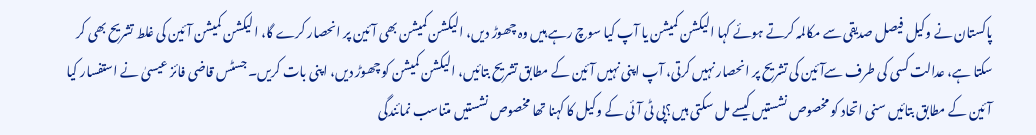پاکستان نے وکیل فیصل صدیقی سے مکالمہ کرتے ہوئے کہا الیکشن کمیشن یا آپ کیا سوچ رہے ہیں وہ چھوڑ دیں، الیکشن کمیشن بھی آئین پر انحصار کرے گا، الیکشن کمیشن آئین کی غلط تشریح بھی کر سکتا ہے، عدالت کسی کی طرف سےآئین کی تشریح پر انحصار نہیں کرتی، آپ اپنی نہیں آئین کے مطابق تشریح بتائیں، الیکشن کمیشن کو چھوڑ دیں، اپنی بات کریں۔ جسٹس قاضی فائز عیسیٰ نے استفسار کیا آئین کے مطابق بتائیں سنی اتحاد کو مخصوص نشستیں کیسے مل سکتی ہیں؟پی ٹی آئی کے وکیل کا کہنا تھا مخصوص نشستیں متناسب نمائندگی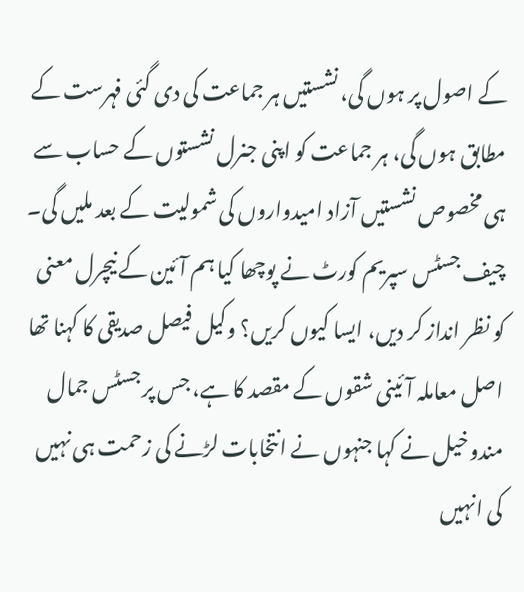کے اصول پر ہوں گی، نشستیں ہر جماعت کی دی گئی فہرست کے مطابق ہوں گی، ہر جماعت کو اپنی جنرل نشستوں کے حساب سے ہی مخصوص نشستیں آزاد امیدواروں کی شمولیت کے بعد ملیں گی۔ چیف جسٹس سپریم کورٹ نے پوچھا کیا ہم آئین کے نیچرل معنی کو نظر انداز کر دیں، ایسا کیوں کریں؟ وکیل فیصل صدیقی کا کہنا تھا اصل معاملہ آئینی شقوں کے مقصد کا ہے، جس پر جسٹس جمال مندوخیل نے کہا جنہوں نے انتخابات لڑنے کی زحمت ہی نہیں کی انہیں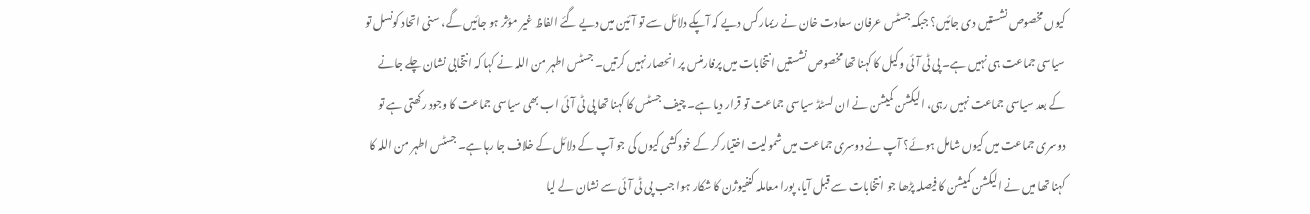کیوں مخصوص نشستیں دی جائیں؟ جبکہ جسٹس عرفان سعادت خان نے ریمارکس دیے کہ آپکے دلائل سے تو آئین میں دیے گئے الفاظ غیر مؤثر ہو جائیں گے، سنی اتحاد کونسل تو سیاسی جماعت ہی نہیں ہے۔ پی ٹی آئی وکیل کا کہنا تھا مخصوص نشستیں انتخابات میں پرفارمنس پر انحصار نہیں کرتیں۔ جسٹس اطہر من اللہ نے کہا کہ انتخابی نشان چلے جانے کے بعد سیاسی جماعت نہیں رہی، الیکشن کمیشن نے ان لسٹڈ سیاسی جماعت تو قرار دیا ہے۔ چیف جسٹس کا کہنا تھا پی ٹی آئی اب بھی سیاسی جماعت کا وجود رکھتی ہے تو دوسری جماعت میں کیوں شامل ہوئے؟ آپ نے دوسری جماعت میں شمولیت اختیار کر کے خودکشی کیوں کی جو آپ کے دلائل کے خلاف جا رہا ہے۔ جسٹس اطہر من اللہ کا کہنا تھا میں نے الیکشن کمیشن کا فیصلہ پڑھا جو انتخابات سے قبل آیا، پورا معاملہ کنفیوژن کا شکار ہوا جب پی ٹی آئی سے نشان لے لیا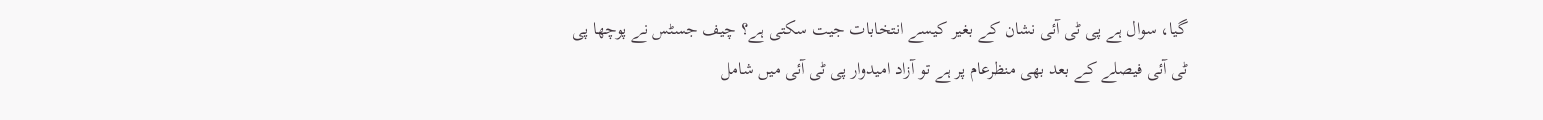گیا، سوال ہے پی ٹی آئی نشان کے بغیر کیسے انتخابات جیت سکتی ہے؟ چیف جسٹس نے پوچھا پی ٹی آئی فیصلے کے بعد بھی منظرعام پر ہے تو آزاد امیدوار پی ٹی آئی میں شامل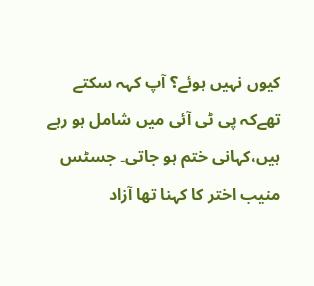کیوں نہیں ہوئے؟ آپ کہہ سکتے تھےکہ پی ٹی آئی میں شامل ہو رہے ہیں،کہانی ختم ہو جاتی۔ جسٹس منیب اختر کا کہنا تھا آزاد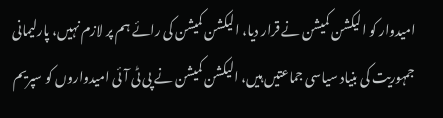امیدوار کو الیکشن کمیشن نے قرار دیا، الیکشن کمیشن کی رائے ہم پر لازم نہیں، پارلیمانی جمہوریت کی بنیاد سیاسی جماعتیں ہیں، الیکشن کمیشن نے پی ٹی آئی امیدواروں کو سپریم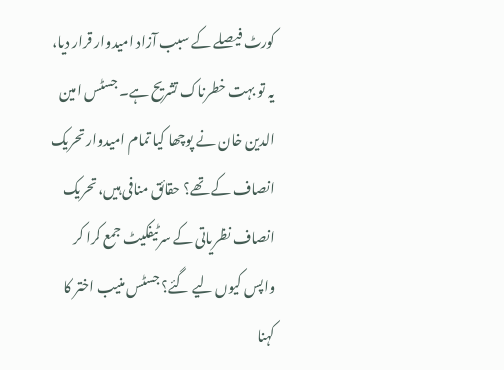کورٹ فیصلے کے سبب آزاد امیدوار قرار دیا، یہ تو بہت خطرناک تشریح ہے۔ جسٹس امین الدین خان نے پوچھا کیا تمام امیدوار تحریک انصاف کے تھے؟ حقائق منافی ہیں، تحریک انصاف نظریاتی کے سرٹیفکیٹ جمع کرا کر واپس کیوں لیے گئے؟ جسٹس منیب اختر کا کہنا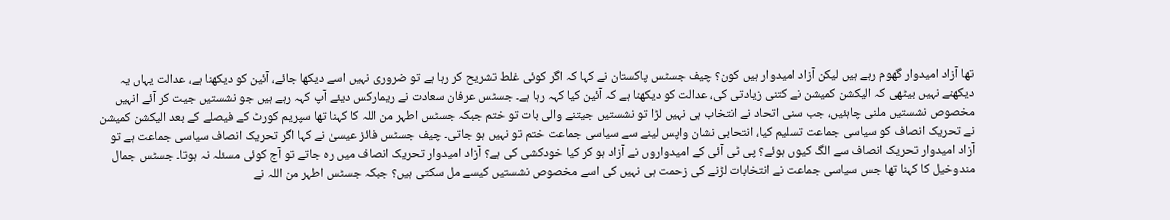تھا آزاد امیدوار گھوم رہے ہیں لیکن آزاد امیدوار ہیں کون؟ چیف جسٹس پاکستان نے کہا کہ اگر کوئی غلط تشریح کر رہا ہے تو ضروری نہیں اسے دیکھا جائے، آئین کو دیکھنا ہے، عدالت یہاں یہ دیکھنے نہیں بیٹھی کہ الیکشن کمیشن نے کتنی زیادتی کی، عدالت کو دیکھنا ہے کہ آئین کیا کہہ رہا ہے۔ جسٹس عرفان سعادت نے ریمارکس دیئے آپ کہہ رہے ہیں جو نشستیں جیت کر آئے انہیں مخصوص نشستیں ملنی چاہئیں، جب سنی اتحاد نے انتخاب ہی نہیں لڑا تو نشستیں جیتنے والی بات تو ختم جبکہ جسٹس اطہر من اللہ کا کہنا تھا سپریم کورٹ کے فیصلے کے بعد الیکشن کمیشن نے تحریک انصاف کو سیاسی جماعت تسلیم کیا، انتحابی نشان واپس لینے سے سیاسی جماعت ختم تو نہیں ہو جاتی۔ چیف جسٹس فائز عیسیٰ نے کہا اگر تحریک انصاف سیاسی جماعت ہے تو آزاد امیدوار تحریک انصاف سے الگ کیوں ہوئے؟ پی ٹی آئی کے امیدواروں نے آزاد ہو کر کیا خودکشی کی ہے؟ آزاد امیدوار تحریک انصاف میں رہ جاتے تو آج کوئی مسئلہ نہ ہوتا۔ جسٹس جمال مندوخیل کا کہنا تھا جس سیاسی جماعت نے انتخابات لڑنے کی زحمت ہی نہیں کی اسے مخصوص نشستیں کیسے مل سکتی ہیں؟ جبکہ جسٹس اطہر من اللہ نے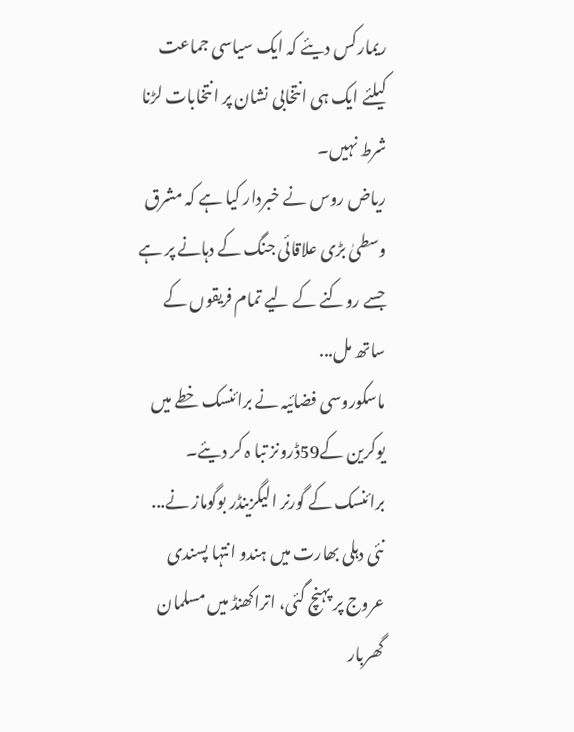ریمارکس دیئے کہ ایک سیاسی جماعت کیلئے ایک ہی انتخابی نشان پر انتخابات لڑنا شرط نہیں۔
ریاض روس نے خبردار کیا ہے کہ مشرق وسطیٰ بڑی علاقائی جنگ کے دہانے پر ہے جسے روکنے کے لیے تمام فریقوں کے ساتھ مل...
ماسکوروسی فضائیہ نے برائنسک خطے میں یوکرین کے59ڈرونز تبا ہ کر دیئے۔ برائنسک کے گورنر الیگزینڈر بوگوماز نے...
نئی دہلی بھارت میں ہندو انتہا پسندی عروج پر پہنچ گئی، اتراکھنڈ میں مسلمان گھربار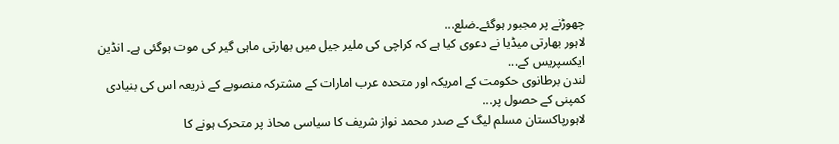چھوڑنے پر مجبور ہوگئے۔ضلع...
لاہور بھارتی میڈیا نے دعوی کیا ہے کہ کراچی کی ملیر جیل میں بھارتی ماہی گیر کی موت ہوگئی ہے۔ انڈین ایکسپریس کے...
لندن برطانوی حکومت کے امریکہ اور متحدہ عرب امارات کے مشترکہ منصوبے کے ذریعہ اس کی بنیادی کمپنی کے حصول پر...
لاہورپاکستان مسلم لیگ کے صدر محمد نواز شریف کا سیاسی محاذ پر متحرک ہونے کا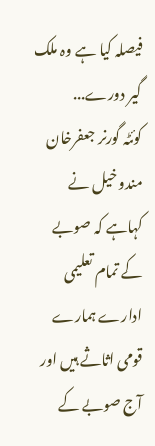فیصلہ کیا ہے وہ ملک گیر دورے...
کوئٹہ گورنر جعفرخان مندوخیل نے کہاہے کہ صوبے کے تمام تعلیمی ادارے ہمارے قومی اثاثے ہیں اور آج صوبے کے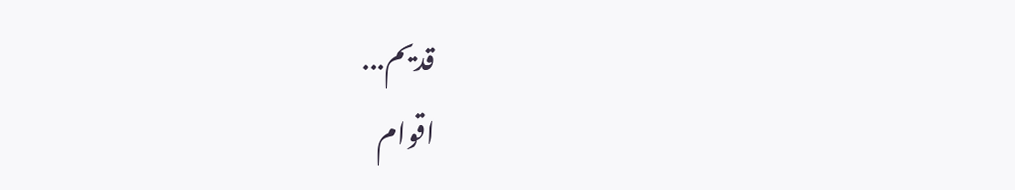قدیم...
اقوام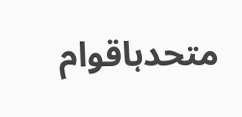متحدہاقوام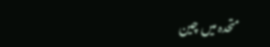متحدہ میں چین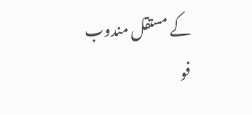کے مستقل مندوب فو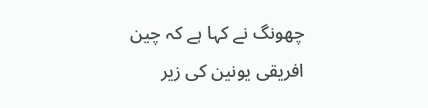چھونگ نے کہا ہے کہ چین افریقی یونین کی زیر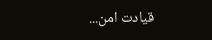قیادت امن...